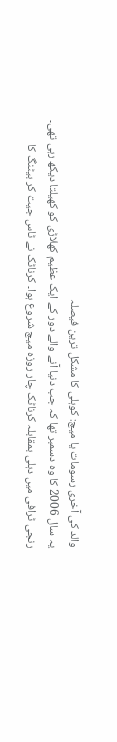والد کی آخری رسومات یا میچ: کوہلی کا مشکل ترین فیصلہ
یہ سال 2006 کا وہ دسمبر تھا کہ جب دنیا آنے والے دور کے ایک عظیم کھلاڑی کو کھیلتا دیکھ رہی تھی۔
رنجی ٹرافی میں دہلی بمقابلہ کرناٹک چار روزہ میچ شروع ہوا۔ کرناٹک نے ٹاس جیت کر بیٹنگ کا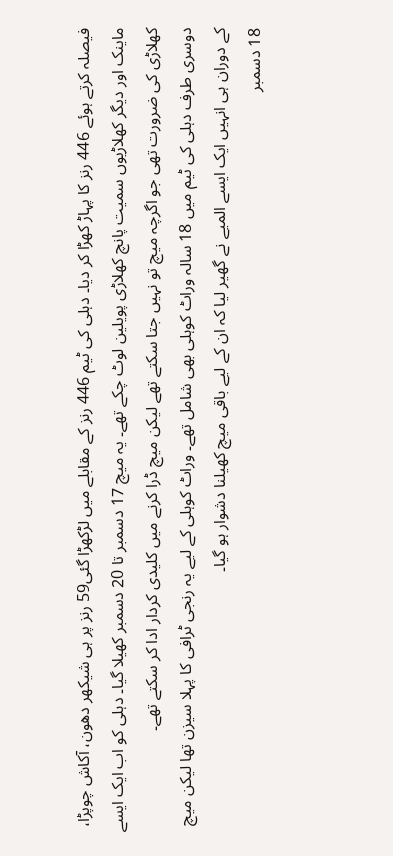فیصلہ کرتے ہوئے 446 رنز کا پہاڑ کھڑا کر دیا۔ دہلی کی ٹیم 446 رنز کے مقابلے میں لڑکھڑا گئی59 رنز پر ہی شیکھر دھون، آکاش چوپڑا، ماینک اور دیگر کھلاڑیوں سمیت پانچ کھلاڑی پویلین لوٹ چکے تھے۔ یہ میچ 17 دسمبر تا 20 دسمبر کھیلا گیا۔ دہلی کو اب ایک ایسے کھلاڑی کی ضرورت تھی جو اگرچہ میچ تو نہیں جتا سکتے تھے لیکن میچ ڈرا کرنے میں کلیدی کردار ادا کر سکتے تھے۔
دوسری طرف دہلی کی ٹیم میں 18 سالہ وراٹ کوہلی بھی شامل تھے۔ وراٹ کوہلی کے لیے یہ رنجی ٹرافی کا پہلا سیزن تھا لیکن میچ کے دوران ہی انہیں ایک ایسے المیے نے گھیر لیا کہ ان کے لیے باقی میچ کھیلنا دشوار ہو گیا۔
18 دسمبر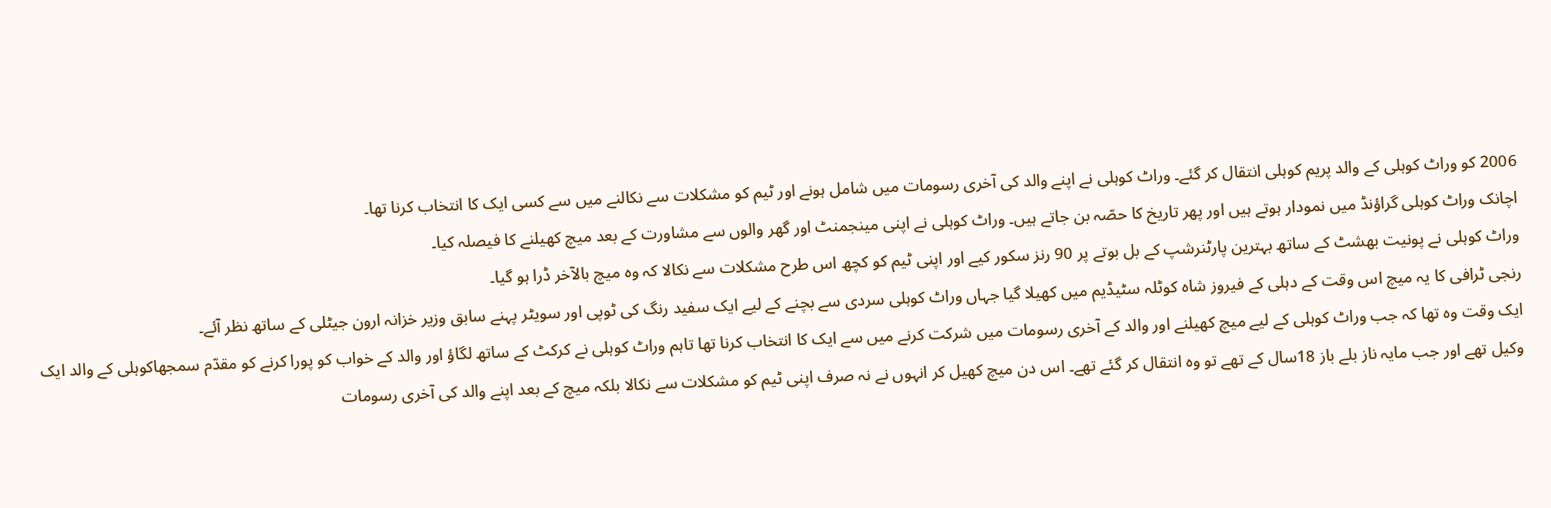2006 کو وراٹ کوہلی کے والد پریم کوہلی انتقال کر گئے۔ وراٹ کوہلی نے اپنے والد کی آخری رسومات میں شامل ہونے اور ٹیم کو مشکلات سے نکالنے میں سے کسی ایک کا انتخاب کرنا تھا۔
اچانک وراٹ کوہلی گراؤنڈ میں نمودار ہوتے ہیں اور پھر تاریخ کا حصّہ بن جاتے ہیں۔ وراٹ کوہلی نے اپنی مینجمنٹ اور گھر والوں سے مشاورت کے بعد میچ کھیلنے کا فیصلہ کیا۔
وراٹ کوہلی نے پونیت بھشٹ کے ساتھ بہترین پارٹنرشپ کے بل بوتے پر 90 رنز سکور کیے اور اپنی ٹیم کو کچھ اس طرح مشکلات سے نکالا کہ وہ میچ بالآخر ڈرا ہو گیا۔
رنجی ٹرافی کا یہ میچ اس وقت کے دہلی کے فیروز شاہ کوٹلہ سٹیڈیم میں کھیلا گیا جہاں وراٹ کوہلی سردی سے بچنے کے لیے ایک سفید رنگ کی ٹوپی اور سویٹر پہنے سابق وزیر خزانہ ارون جیٹلی کے ساتھ نظر آئے۔
ایک وقت وہ تھا کہ جب وراٹ کوہلی کے لیے میچ کھیلنے اور والد کے آخری رسومات میں شرکت کرنے میں سے ایک کا انتخاب کرنا تھا تاہم وراٹ کوہلی نے کرکٹ کے ساتھ لگاؤ اور والد کے خواب کو پورا کرنے کو مقدّم سمجھاکوہلی کے والد ایک وکیل تھے اور جب مایہ ناز بلے باز 18سال کے تھے تو وہ انتقال کر گئے تھے۔ اس دن میچ کھیل کر انہوں نے نہ صرف اپنی ٹیم کو مشکلات سے نکالا بلکہ میچ کے بعد اپنے والد کی آخری رسومات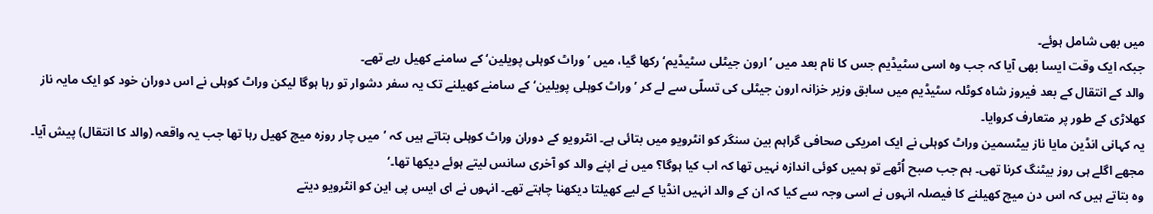میں بھی شامل ہوئے۔
جبکہ ایک وقت ایسا بھی آیا کہ جب وہ اسی سٹیڈیم جس کا نام بعد میں ’ارون جیٹلی سٹیڈیم‘ رکھا گیا، میں ’وراٹ کوہلی پویلین‘ کے سامنے کھیل رہے تھے۔
والد کے انتقال کے بعد فیروز شاہ کوٹلہ سٹیڈیم میں سابق وزیر خزانہ ارون جیٹلی کی تسلّی سے لے کر ’وراٹ کوہلی پویلین‘ کے سامنے کھیلنے تک یہ سفر دشوار تو رہا ہوگا لیکن وراٹ کوہلی نے اس دوران خود کو ایک مایہ ناز کھلاڑی کے طور پر متعارف کروایا۔
یہ کہانی انڈین مایا ناز بیٹسمین وراٹ کوہلی نے ایک امریکی صحافی گراہم بین سنگر کو انٹرویو میں بتائی ہے۔ انٹرویو کے دوران وراٹ کوہلی بتاتے ہیں کہ ’میں چار روزہ میچ کھیل رہا تھا جب یہ واقعہ (والد کا انتقال) پیش آیا۔ مجھے اگلے ہی روز بیٹنگ کرنا تھی۔ ہم جب صبح اُٹھے تو ہمیں کوئی اندازہ نہیں تھا کہ اب کیا ہوگا؟ میں نے اپنے والد کو آخری سانس لیتے ہوئے دیکھا تھا۔‘
وہ بتاتے ہیں کہ اس دن میچ کھیلنے کا فیصلہ انہوں نے اسی وجہ سے کیا کہ ان کے والد انہیں انڈیا کے لیے کھیلتا دیکھنا چاہتے تھے۔ انہوں نے ای ایس پی این کو انٹرویو دیتے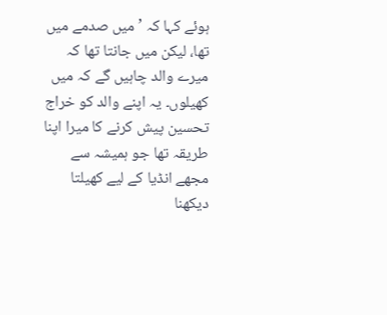ہوئے کہا کہ ’میں صدمے میں تھا، لیکن میں جانتا تھا کہ میرے والد چاہیں گے کہ میں کھیلوں۔ یہ اپنے والد کو خراج تحسین پیش کرنے کا میرا اپنا طریقہ تھا جو ہمیشہ سے مجھے انڈیا کے لیے کھیلتا دیکھنا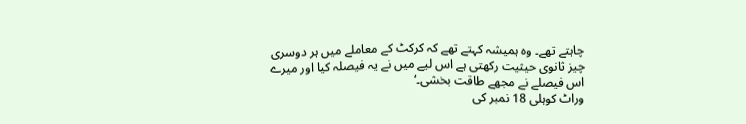چاہتے تھے۔ وہ ہمیشہ کہتے تھے کہ کرکٹ کے معاملے میں ہر دوسری چیز ثانوی حیثیت رکھتی ہے اس لیے میں نے یہ فیصلہ کیا اور میرے اس فیصلے نے مجھے طاقت بخشی۔‘
وراٹ کوہلی 18 نمبر کی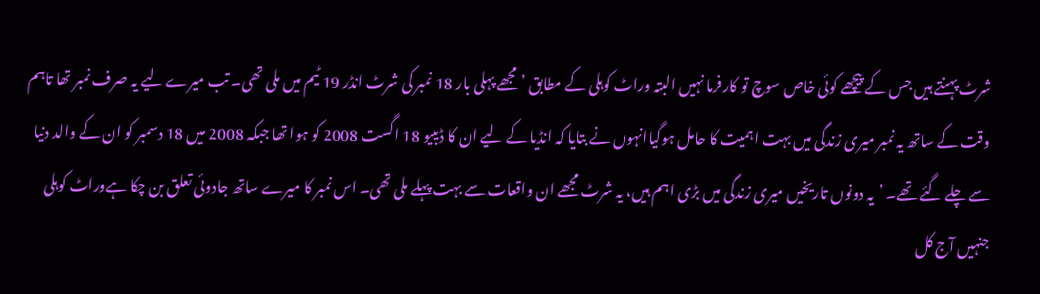شرٹ پہنتے ہیں جس کے پیچھے کوئی خاص سوچ تو کارفرما نہیں البتہ وراٹ کوہلی کے مطابق ’مجھے پہلی بار 18 نمبر کی شرٹ انڈر 19 ٹیم میں ملی تھی۔ تب میرے لیے یہ صرف نمبر تھا تاہم وقت کے ساتھ یہ نمبر میری زندگی میں بہت اہمیت کا حامل ہوگیاانہوں نے بتایا کہ انڈیا کے لیے ان کا ڈیبیو 18 اگست 2008 کو ہوا تھا جبکہ 2008 میں 18 دسمبر کو ان کے والد دنیا سے چلے گئے تھے۔ ’یہ دونوں تاریخیں میری زندگی میں بڑی اہم ہیں، یہ شرٹ مجھے ان واقعات سے بہت پہلے ملی تھی۔ اس نمبر کا میرے ساتھ جادوئی تعلق بن چکا ہےوراٹ کوہلی جنہیں آج کل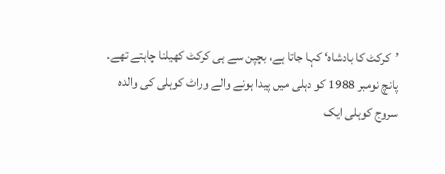’کرکٹ کا بادشاہ‘ کہا جاتا ہے، بچپن سے ہی کرکٹ کھیلنا چاہتے تھے۔ پانچ نومبر 1988 کو دہلی میں پیدا ہونے والے وراٹ کوہلی کی والدہ سروج کوہلی ایک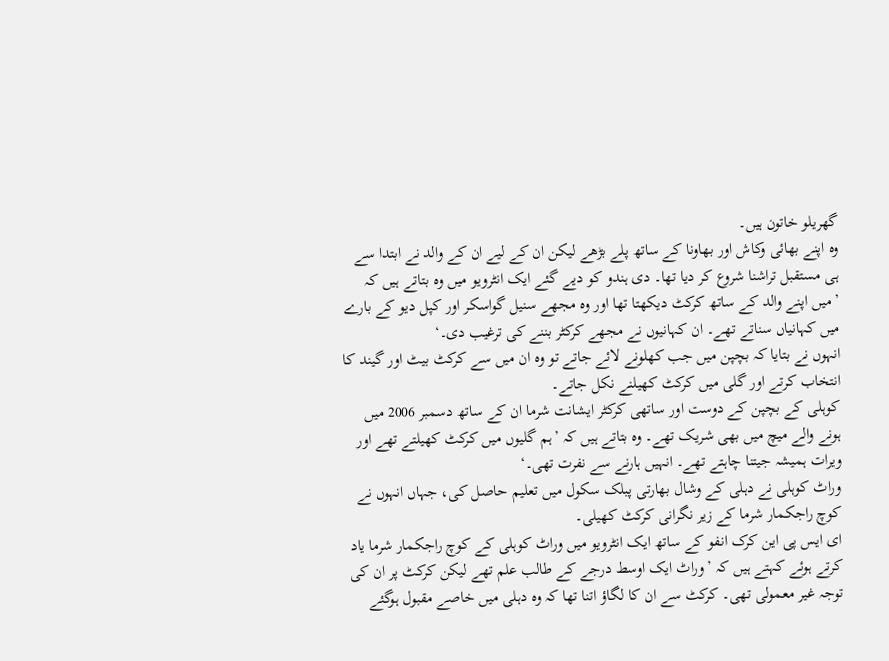گھریلو خاتون ہیں۔
وہ اپنے بھائی وکاش اور بھاونا کے ساتھ پلے بڑھے لیکن ان کے لیے ان کے والد نے ابتدا سے ہی مستقبل تراشنا شروع کر دیا تھا۔ دی ہندو کو دیے گئے ایک انٹرویو میں وہ بتاتے ہیں کہ ’میں اپنے والد کے ساتھ کرکٹ دیکھتا تھا اور وہ مجھے سنیل گواسکر اور کپل دیو کے بارے میں کہانیاں سناتے تھے۔ ان کہانیوں نے مجھے کرکٹر بننے کی ترغیب دی۔‘
انہوں نے بتایا کہ بچپن میں جب کھلونے لائے جاتے تو وہ ان میں سے کرکٹ بیٹ اور گیند کا انتخاب کرتے اور گلی میں کرکٹ کھیلنے نکل جاتے۔
کوہلی کے بچپن کے دوست اور ساتھی کرکٹر ایشانت شرما ان کے ساتھ دسمبر 2006 میں ہونے والے میچ میں بھی شریک تھے۔ وہ بتاتے ہیں کہ ’ہم گلیوں میں کرکٹ کھیلتے تھے اور ویرات ہمیشہ جیتنا چاہتے تھے۔ انہیں ہارنے سے نفرت تھی۔‘
وراٹ کوہلی نے دہلی کے وشال بھارتی پبلک سکول میں تعلیم حاصل کی، جہاں انہوں نے کوچ راجکمار شرما کے زیر نگرانی کرکٹ کھیلی۔
ای ایس پی این کرک انفو کے ساتھ ایک انٹرویو میں وراٹ کوہلی کے کوچ راجکمار شرما یاد کرتے ہوئے کہتے ہیں کہ ’وراٹ ایک اوسط درجے کے طالب علم تھے لیکن کرکٹ پر ان کی توجہ غیر معمولی تھی۔ کرکٹ سے ان کا لگاؤ اتنا تھا کہ وہ دہلی میں خاصے مقبول ہوگئے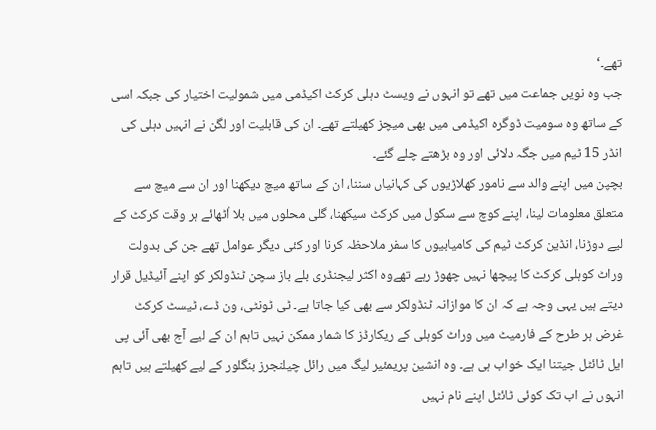تھے۔‘
جب وہ نویں جماعت میں تھے تو انہوں نے ویسٹ دہلی کرکٹ اکیڈمی میں شمولیت اختیار کی جبکہ اسی کے ساتھ وہ سومیت ڈوگرہ اکیڈمی میں بھی میچز کھیلتے تھے۔ ان کی قابلیت اور لگن نے انہیں دہلی کی انڈر 15 ٹیم میں جگہ دلائی اور وہ بڑھتے چلے گئے۔
بچپن میں اپنے والد سے نامور کھلاڑیوں کی کہانیاں سننا، ان کے ساتھ میچ دیکھنا اور ان سے میچ سے متعلق معلومات لینا، اپنے کوچ سے سکول میں کرکٹ سیکھنا، گلی محلوں میں بلا اُٹھائے ہر وقت کرکٹ کے لیے دوڑنا، انڈین کرکٹ ٹیم کی کامیابیوں کا سفر ملاحظہ کرنا اور کئی دیگر عوامل تھے جن کی بدولت وراٹ کوہلی کرکٹ کا پیچھا نہیں چھوڑ رہے تھےوہ اکثر لیجنڈری بلے باز سچن ٹنڈولکر کو اپنے آئیڈیل قرار دیتے ہیں یہی وجہ ہے کہ ان کا موازانہ ٹنڈولکر سے بھی کیا جاتا ہے۔ ٹی ٹونٹی، ون ڈے، ٹیسٹ کرکٹ غرض ہر طرح کے فارمیٹ میں وراٹ کوہلی کے ریکارڈز کا شمار ممکن نہیں تاہم ان کے لیے آج بھی آئی پی ایل ٹائٹل جیتنا ایک خواب ہی ہے۔ وہ انشین پریمئیر لیگ میں رائل چیلنجرز بنگلور کے لیے کھیلتے ہیں تاہم انہوں نے اب تک کوئی ٹائٹل اپنے نام نہیں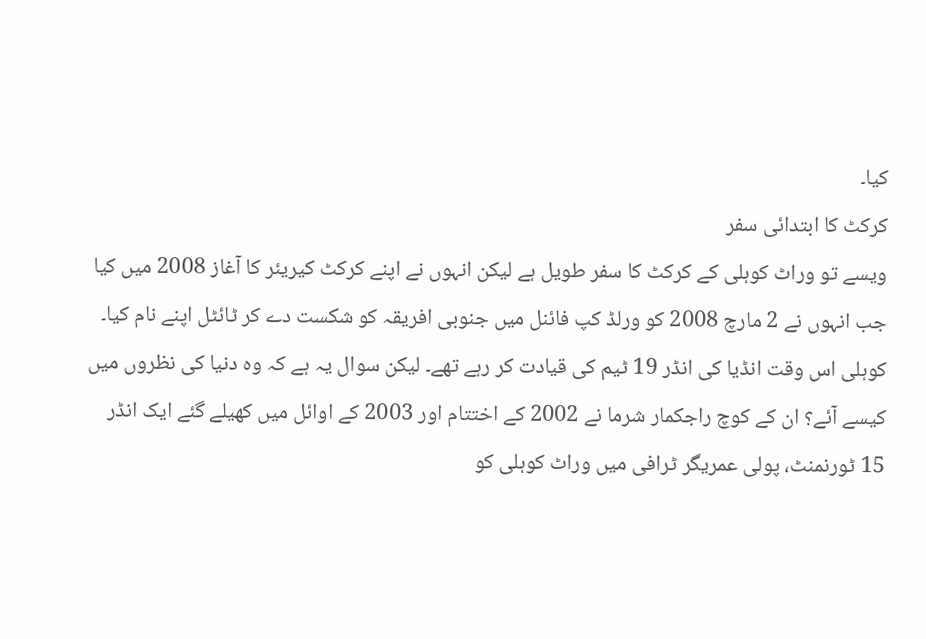کیا۔
کرکٹ کا ابتدائی سفر
ویسے تو وراٹ کوہلی کے کرکٹ کا سفر طویل ہے لیکن انہوں نے اپنے کرکٹ کیریئر کا آغاز 2008 میں کیا جب انہوں نے 2 مارچ 2008 کو ورلڈ کپ فائنل میں جنوبی افریقہ کو شکست دے کر ٹائٹل اپنے نام کیا۔
کوہلی اس وقت انڈیا کی انڈر 19 ٹیم کی قیادت کر رہے تھے۔ لیکن سوال یہ ہے کہ وہ دنیا کی نظروں میں کیسے آئے؟ ان کے کوچ راجکمار شرما نے 2002 کے اختتام اور 2003 کے اوائل میں کھیلے گئے ایک انڈر 15 ٹورنمنٹ، پولی عمریگر ٹرافی میں وراٹ کوہلی کو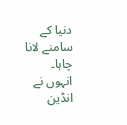دنیا کے سامنے لانا چاہا۔
انہوں نے انڈین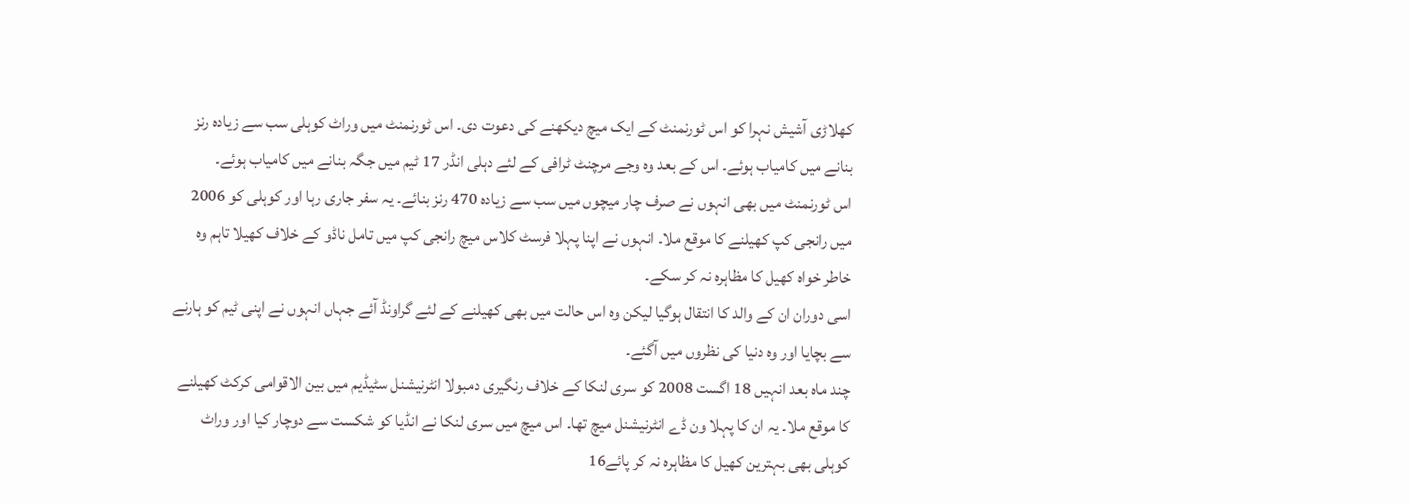کھلاڑی آشیش نہرا کو اس ٹورنمنٹ کے ایک میچ دیکھنے کی دعوت دی۔ اس ٹورنمنٹ میں وراٹ کوہلی سب سے زیادہ رنز بنانے میں کامیاب ہوئے۔ اس کے بعد وہ وجے مرچنٹ ٹرافی کے لئے دہلی انڈر 17 ٹیم میں جگہ بنانے میں کامیاب ہوئے۔
اس ٹورنمنٹ میں بھی انہوں نے صرف چار میچوں میں سب سے زیادہ 470 رنز بنائے۔ یہ سفر جاری رہا اور کوہلی کو 2006 میں رانجی کپ کھیلنے کا موقع ملا۔ انہوں نے اپنا پہلا فرسٹ کلاس میچ رانجی کپ میں تامل ناڈو کے خلاف کھیلا تاہم وہ خاطر خواہ کھیل کا مظاہرہ نہ کر سکے۔
اسی دوران ان کے والد کا انتقال ہوگیا لیکن وہ اس حالت میں بھی کھیلنے کے لئے گراونڈ آئے جہاں انہوں نے اپنی ٹیم کو ہارنے سے بچایا اور وہ دنیا کی نظروں میں آگئے۔
چند ماہ بعد انہیں 18 اگست 2008 کو سری لنکا کے خلاف رنگیری دمبولا انٹرنیشنل سٹیڈیم میں بین الاقوامی کرکٹ کھیلنے کا موقع ملا۔ یہ ان کا پہلا ون ڈے انٹرنیشنل میچ تھا۔ اس میچ میں سری لنکا نے انڈیا کو شکست سے دوچار کیا اور وراٹ کوہلی بھی بہترین کھیل کا مظاہرہ نہ کر پائے16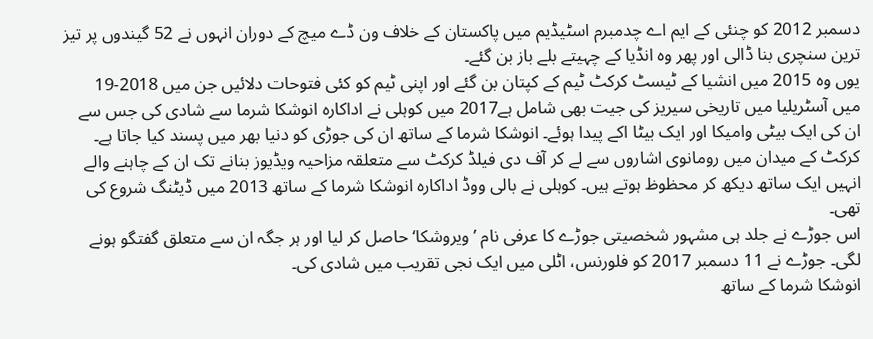دسمبر 2012 کو چنئی کے ایم اے چدمبرم اسٹیڈیم میں پاکستان کے خلاف ون ڈے میچ کے دوران انہوں نے 52 گیندوں پر تیز ترین سنچری بنا ڈالی اور پھر وہ انڈیا کے چہیتے بلے باز بن گئے۔
یوں وہ 2015 میں انشیا کے ٹیسٹ کرکٹ ٹیم کے کپتان بن گئے اور اپنی ٹیم کو کئی فتوحات دلائیں جن میں 2018-19 میں آسٹریلیا میں تاریخی سیریز کی جیت بھی شامل ہے2017 میں کوہلی نے اداکارہ انوشکا شرما سے شادی کی جس سے ان کی ایک بیٹی وامیکا اور ایک بیٹا اکے پیدا ہوئے۔ انوشکا شرما کے ساتھ ان کی جوڑی کو دنیا بھر میں پسند کیا جاتا ہے۔
کرکٹ کے میدان میں رومانوی اشاروں سے لے کر آف دی فیلڈ کرکٹ سے متعلقہ مزاحیہ ویڈیوز بنانے تک ان کے چاہنے والے انہیں ایک ساتھ دیکھ کر محظوظ ہوتے ہیں۔ کوہلی نے بالی ووڈ اداکارہ انوشکا شرما کے ساتھ 2013 میں ڈیٹنگ شروع کی تھی۔
اس جوڑے نے جلد ہی مشہور شخصیتی جوڑے کا عرفی نام ’ویروشکا‘ حاصل کر لیا اور ہر جگہ ان سے متعلق گفتگو ہونے لگی۔ جوڑے نے 11 دسمبر 2017 کو فلورنس، اٹلی میں ایک نجی تقریب میں شادی کی۔
انوشکا شرما کے ساتھ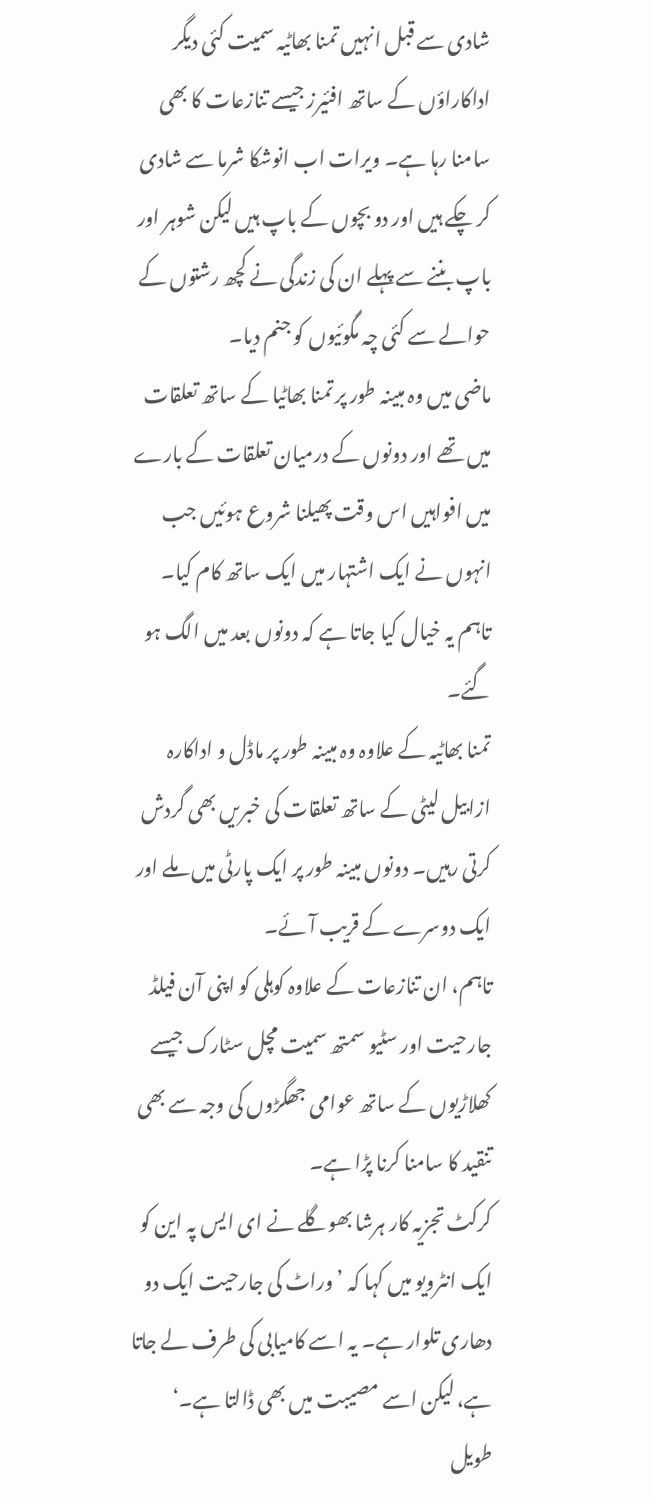شادی سے قبل انہیں تمنا بھاٹیہ سمیت کئی دیگر اداکاراؤں کے ساتھ افئیرز جیسے تنازعات کا بھی سامنا رہا ہے۔ ویرات اب انوشکا شرما سے شادی کر چکے ہیں اور دو بچوں کے باپ ہیں لیکن شوہر اور باپ بننے سے پہلے ان کی زندگی نے کچھ رشتوں کے حوالے سے کئی چہ مگوئیوں کو جنم دیا۔
ماضی میں وہ مبینہ طور پر تمنا بھاٹیا کے ساتھ تعلقات میں تھے اور دونوں کے درمیان تعلقات کے بارے میں افواہیں اس وقت پھیلنا شروع ہوئیں جب انہوں نے ایک اشتہار میں ایک ساتھ کام کیا۔ تاہم یہ خیال کیا جاتا ہے کہ دونوں بعد میں الگ ہو گئے۔
تمنا بھاٹیہ کے علاوہ وہ مبینہ طور پر ماڈل و اداکارہ ازابیل لیٹی کے ساتھ تعلقات کی خبریں بھی گردش کرتی رہیں۔ دونوں مبینہ طور پر ایک پارٹی میں ملے اور ایک دوسرے کے قریب آئے۔
تاہم، ان تنازعات کے علاوہ کوہلی کو اپنی آن فیلڈ جارحیت اور سٹیو سمتھ سمیت مچل سٹارک جیسے کھلاڑیوں کے ساتھ عوامی جھگڑوں کی وجہ سے بھی تنقید کا سامنا کرنا پڑا ہے۔
کرکٹ تجزیہ کار ہرشا بھوگلے نے ای ایس پہ این کو ایک انٹرویو میں کہا کہ ’وراٹ کی جارحیت ایک دو دھاری تلوار ہے۔ یہ اسے کامیابی کی طرف لے جاتا ہے، لیکن اسے مصیبت میں بھی ڈالتا ہے۔‘
طویل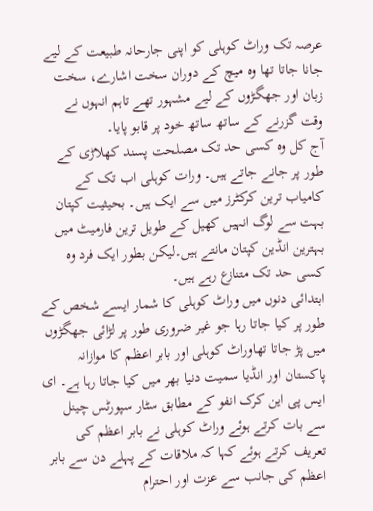عرصہ تک وراٹ کوہلی کو اپنی جارحانہ طبیعت کے لیے جانا جاتا تھا وہ میچ کے دوران سخت اشارے، سخت زبان اور جھگڑوں کے لیے مشہور تھے تاہم انہوں نے وقت گزرنے کے ساتھ ساتھ خود پر قابو پایا۔
آج کل وہ کسی حد تک مصلحت پسند کھلاڑی کے طور پر جانے جاتے ہیں۔ ورات کوہلی اب تک کے کامیاب ترین کرکٹرز میں سے ایک ہیں۔ بحیثیت کپتان بہت سے لوگ انہیں کھیل کے طویل ترین فارمیٹ میں بہترین انڈین کپتان مانتے ہیں۔لیکن بطور ایک فرد وہ کسی حد تک متنازع رہے ہیں۔
ابتدائی دنوں میں وراٹ کوہلی کا شمار ایسے شخص کے طور پر کیا جاتا رہا جو غیر ضروری طور پر لڑائی جھگڑوں میں پڑ جاتا تھاوراٹ کوہلی اور بابر اعظم کا موازانہ پاکستان اور انڈیا سمیت دنیا بھر میں کیا جاتا رہا ہے۔ ای ایس پی این کرک انفو کے مطابق سٹار سپورٹس چینل سے بات کرتے ہوئے وراٹ کوہلی نے بابر اعظم کی تعریف کرتے ہوئے کہا کہ ملاقات کے پہلے دن سے بابر اعظم کی جانب سے عزت اور احترام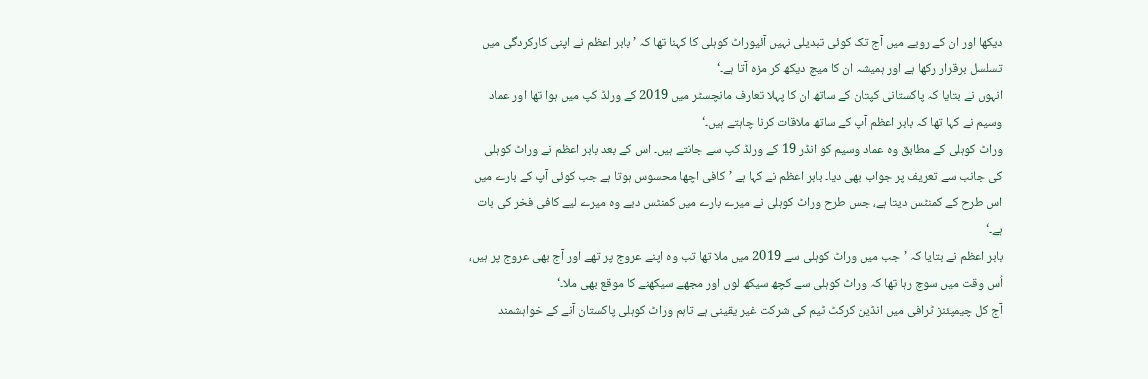دیکھا اور ان کے رویے میں آج تک کوئی تبدیلی نہیں آئیوراٹ کوہلی کا کہنا تھا کہ ’بابر اعظم نے اپنی کارکردگی میں تسلسل برقرار رکھا ہے اور ہمیشہ ان کا میچ دیکھ کر مزہ آتا ہے۔‘
انہوں نے بتایا کہ پاکستانی کپتان کے ساتھ ان کا پہلا تعارف مانچسٹر میں 2019 کے ورلڈ کپ میں ہوا تھا اور عماد وسیم نے کہا تھا کہ بابر اعظم آپ کے ساتھ ملاقات کرنا چاہتے ہیں۔‘
وراٹ کوہلی کے مطابق وہ عماد وسیم کو انڈر 19 کے ورلڈ کپ سے جانتے ہیں۔ اس کے بعد بابر اعظم نے وراٹ کوہلی کی جانب سے تعریف پر جواب بھی دیا۔ بابر اعظم نے کہا ہے ’کافی اچھا محسوس ہوتا ہے جب کوئی آپ کے بارے میں اس طرح کے کمنٹس دیتا ہے، جس طرح وراٹ کوہلی نے میرے بارے میں کمنٹس دیے وہ میرے لیے کافی فخر کی بات ہے۔‘
بابر اعظم نے بتایا کہ ’جب میں وراٹ کوہلی سے 2019 میں ملا تھا تب وہ اپنے عروج پر تھے اور آج بھی عروج پر ہیں، اُس وقت میں سوچ رہا تھا کہ وراٹ کوہلی سے کچھ سیکھ لوں اور مجھے سیکھنے کا موقع بھی ملا۔‘
آج کل چیمپئنز ٹرافی میں انڈین کرکٹ ٹیم کی شرکت غیر یقینی ہے تاہم وراٹ کوہلی پاکستان آنے کے خواہشمند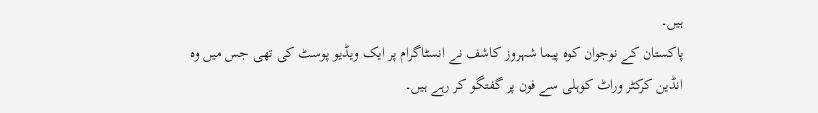ہیں۔
پاکستان کے نوجوان کوہ پیما شہروز کاشف نے انسٹاگرام پر ایک ویڈیو پوسٹ کی تھی جس میں وہ انڈین کرکٹر وراٹ کوہلی سے فون پر گفتگو کر رہے ہیں۔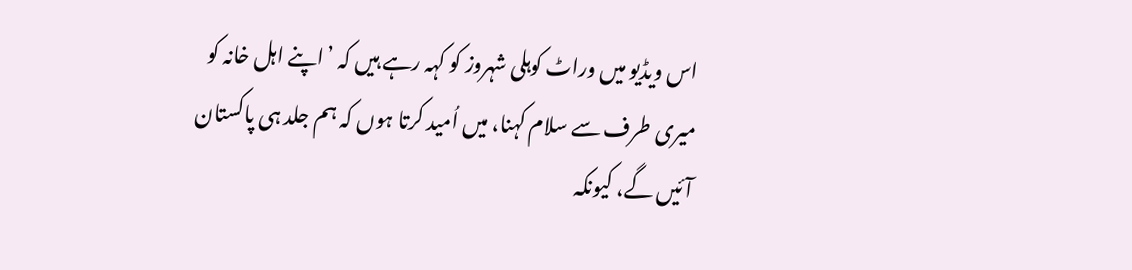اس ویڈیو میں وراٹ کوہلی شہروز کو کہہ رہے ہیں کہ ’اپنے اہل خانہ کو میری طرف سے سلام کہنا، میں اُمید کرتا ہوں کہ ہم جلد ہی پاکستان آئیں گے، کیونکہ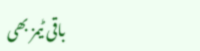باقی ٹیمز بھی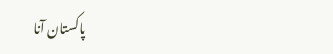پاکستان آنا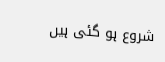شروع ہو گئی ہیں